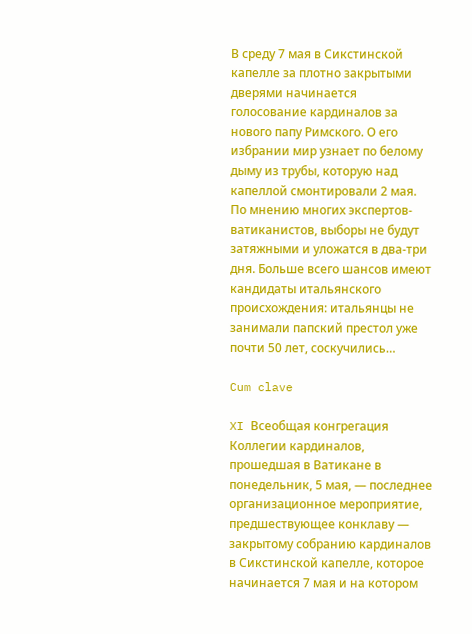В среду 7 мая в Сикстинской капелле за плотно закрытыми дверями начинается голосование кардиналов за нового папу Римского. О его избрании мир узнает по белому дыму из трубы, которую над капеллой смонтировали 2 мая. По мнению многих экспертов-ватиканистов, выборы не будут затяжными и уложатся в два-три дня. Больше всего шансов имеют кандидаты итальянского происхождения: итальянцы не занимали папский престол уже почти 50 лет, соскучились…

Cum clave

XI Всеобщая конгрегация Коллегии кардиналов, прошедшая в Ватикане в понедельник, 5 мая, — последнее организационное мероприятие, предшествующее конклаву — закрытому собранию кардиналов в Сикстинской капелле, которое начинается 7 мая и на котором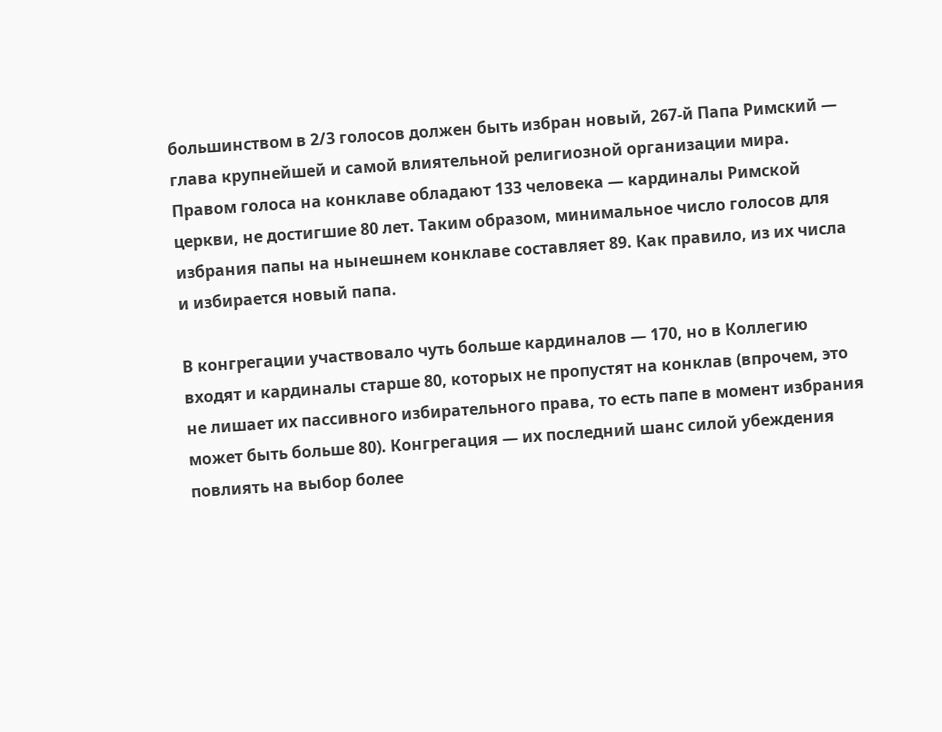большинством в 2/3 голосов должен быть избран новый, 267-й Папа Римский — глава крупнейшей и самой влиятельной религиозной организации мира. Правом голоса на конклаве обладают 133 человека — кардиналы Римской церкви, не достигшие 80 лет. Таким образом, минимальное число голосов для избрания папы на нынешнем конклаве составляет 89. Как правило, из их числа и избирается новый папа.

В конгрегации участвовало чуть больше кардиналов — 170, но в Коллегию входят и кардиналы старше 80, которых не пропустят на конклав (впрочем, это не лишает их пассивного избирательного права, то есть папе в момент избрания может быть больше 80). Конгрегация — их последний шанс силой убеждения повлиять на выбор более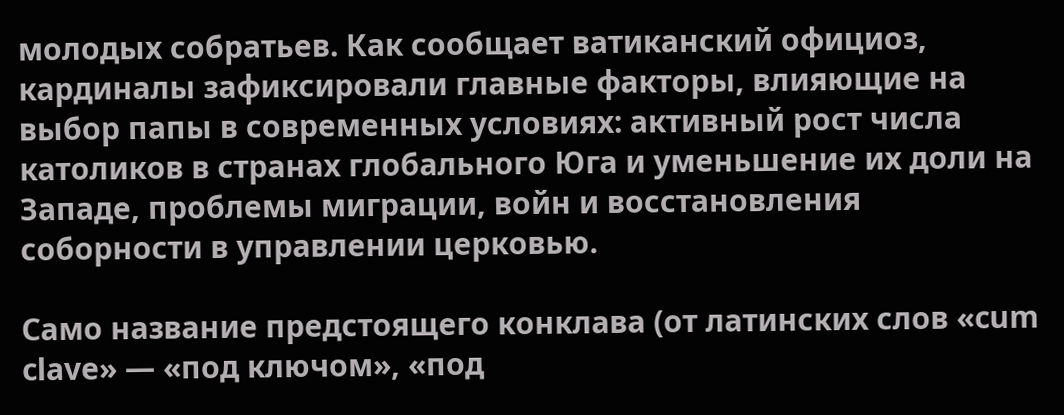молодых собратьев. Как сообщает ватиканский официоз, кардиналы зафиксировали главные факторы, влияющие на выбор папы в современных условиях: активный рост числа католиков в странах глобального Юга и уменьшение их доли на Западе, проблемы миграции, войн и восстановления соборности в управлении церковью.

Само название предстоящего конклава (от латинских слов «cum clave» — «под ключом», «под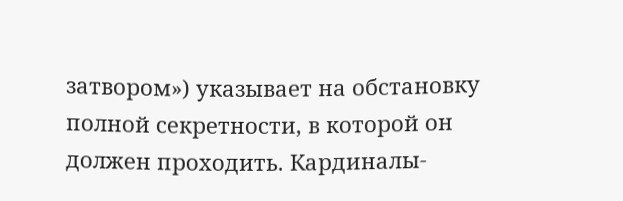затвором») указывает на обстановку полной секретности, в которой он должен проходить. Кардиналы-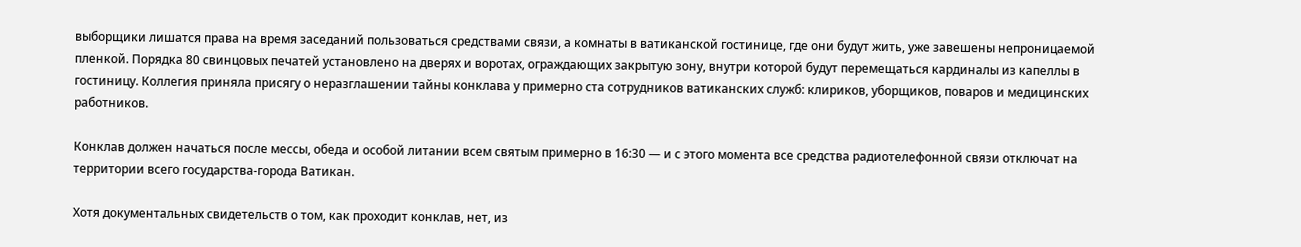выборщики лишатся права на время заседаний пользоваться средствами связи, а комнаты в ватиканской гостинице, где они будут жить, уже завешены непроницаемой пленкой. Порядка 80 свинцовых печатей установлено на дверях и воротах, ограждающих закрытую зону, внутри которой будут перемещаться кардиналы из капеллы в гостиницу. Коллегия приняла присягу о неразглашении тайны конклава у примерно ста сотрудников ватиканских служб: клириков, уборщиков, поваров и медицинских работников.

Конклав должен начаться после мессы, обеда и особой литании всем святым примерно в 16:30 — и с этого момента все средства радиотелефонной связи отключат на территории всего государства-города Ватикан.

Хотя документальных свидетельств о том, как проходит конклав, нет, из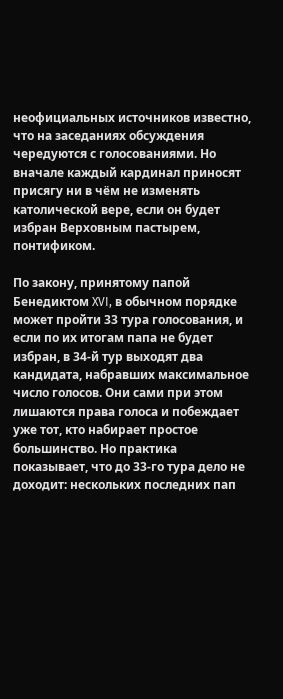неофициальных источников известно, что на заседаниях обсуждения чередуются с голосованиями. Но вначале каждый кардинал приносят присягу ни в чём не изменять католической вере, если он будет избран Верховным пастырем, понтификом.

По закону, принятому папой Бенедиктом XVI, в обычном порядке может пройти 33 тура голосования, и если по их итогам папа не будет избран, в 34-й тур выходят два кандидата, набравших максимальное число голосов. Они сами при этом лишаются права голоса и побеждает уже тот, кто набирает простое большинство. Но практика показывает, что до 33-го тура дело не доходит: нескольких последних пап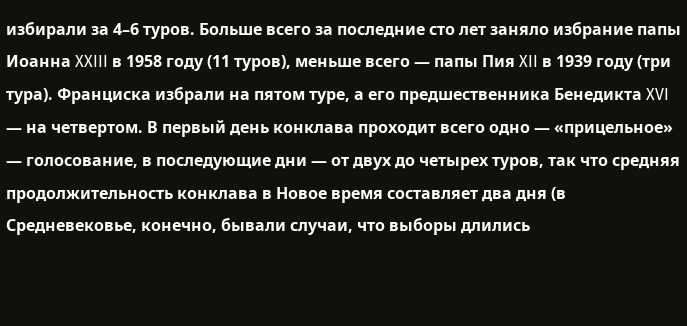избирали за 4–6 туров. Больше всего за последние сто лет заняло избрание папы Иоанна XXIII в 1958 году (11 туров), меньше всего — папы Пия XII в 1939 году (три тура). Франциска избрали на пятом туре, а его предшественника Бенедикта XVI — на четвертом. В первый день конклава проходит всего одно — «прицельное» — голосование, в последующие дни — от двух до четырех туров, так что средняя продолжительность конклава в Новое время составляет два дня (в Средневековье, конечно, бывали случаи, что выборы длились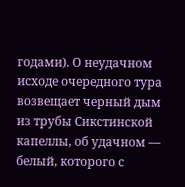годами). О неудачном исходе очередного тура возвещает черный дым из трубы Сикстинской капеллы, об удачном — белый, которого с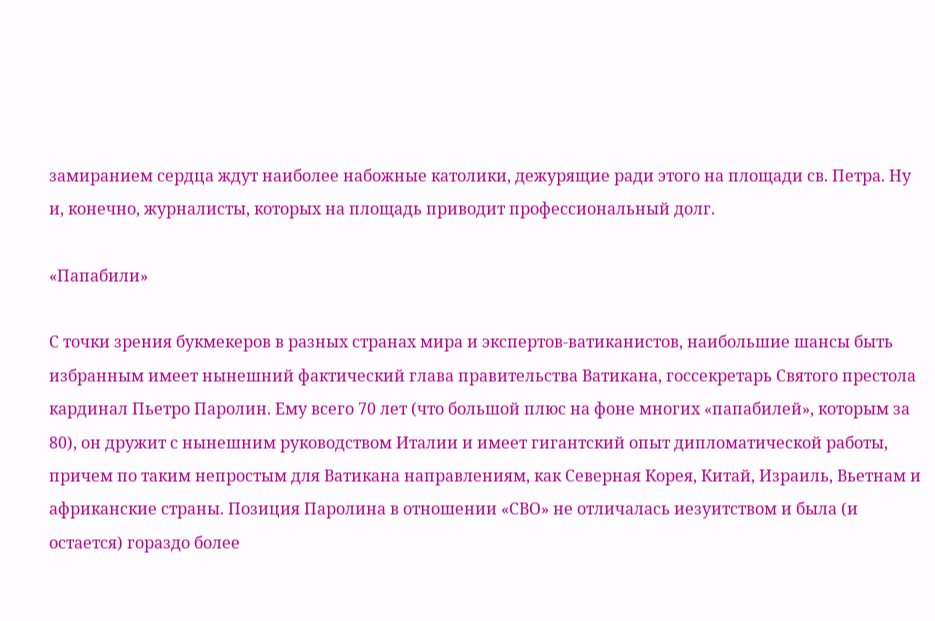замиранием сердца ждут наиболее набожные католики, дежурящие ради этого на площади св. Петра. Ну и, конечно, журналисты, которых на площадь приводит профессиональный долг.

«Папабили»

С точки зрения букмекеров в разных странах мира и экспертов-ватиканистов, наибольшие шансы быть избранным имеет нынешний фактический глава правительства Ватикана, госсекретарь Святого престола кардинал Пьетро Паролин. Ему всего 70 лет (что большой плюс на фоне многих «папабилей», которым за 80), он дружит с нынешним руководством Италии и имеет гигантский опыт дипломатической работы, причем по таким непростым для Ватикана направлениям, как Северная Корея, Китай, Израиль, Вьетнам и африканские страны. Позиция Паролина в отношении «СВО» не отличалась иезуитством и была (и остается) гораздо более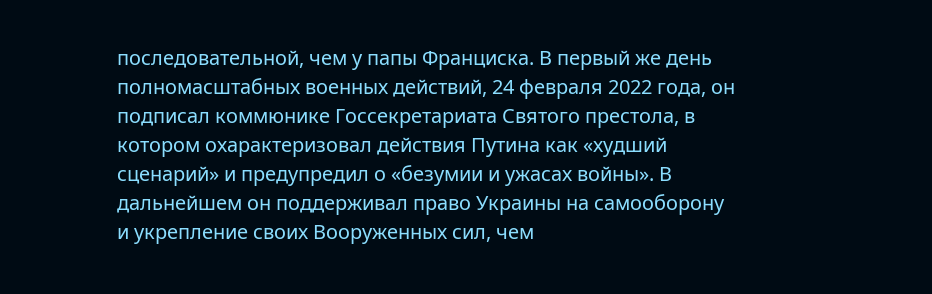последовательной, чем у папы Франциска. В первый же день полномасштабных военных действий, 24 февраля 2022 года, он подписал коммюнике Госсекретариата Святого престола, в котором охарактеризовал действия Путина как «худший сценарий» и предупредил о «безумии и ужасах войны». В дальнейшем он поддерживал право Украины на самооборону и укрепление своих Вооруженных сил, чем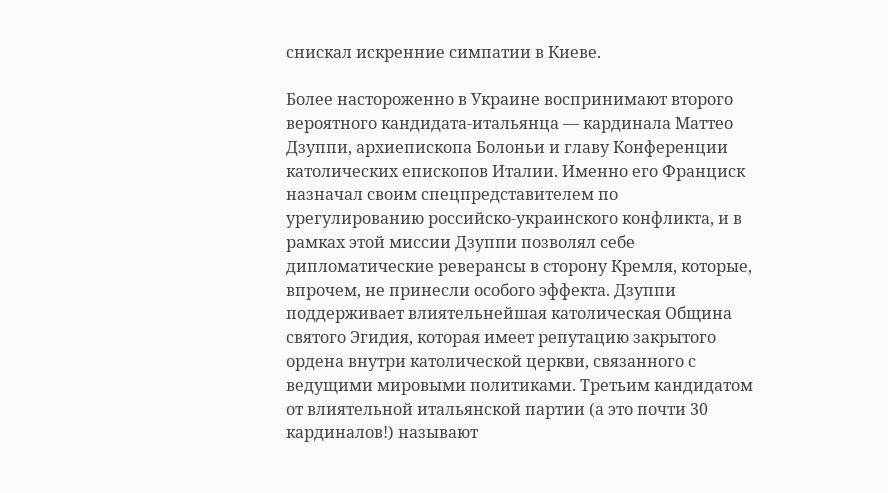снискал искренние симпатии в Киеве.

Более настороженно в Украине воспринимают второго вероятного кандидата-итальянца — кардинала Маттео Дзуппи, архиепископа Болоньи и главу Конференции католических епископов Италии. Именно его Франциск назначал своим спецпредставителем по урегулированию российско-украинского конфликта, и в рамках этой миссии Дзуппи позволял себе дипломатические реверансы в сторону Кремля, которые, впрочем, не принесли особого эффекта. Дзуппи поддерживает влиятельнейшая католическая Община святого Эгидия, которая имеет репутацию закрытого ордена внутри католической церкви, связанного с ведущими мировыми политиками. Третьим кандидатом от влиятельной итальянской партии (а это почти 30 кардиналов!) называют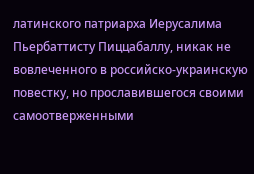латинского патриарха Иерусалима Пьербаттисту Пиццабаллу, никак не вовлеченного в российско-украинскую повестку, но прославившегося своими самоотверженными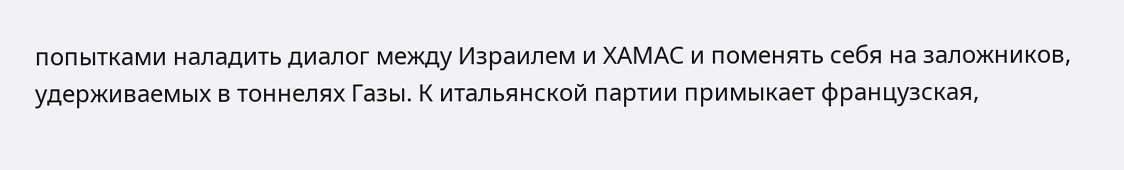попытками наладить диалог между Израилем и ХАМАС и поменять себя на заложников, удерживаемых в тоннелях Газы. К итальянской партии примыкает французская,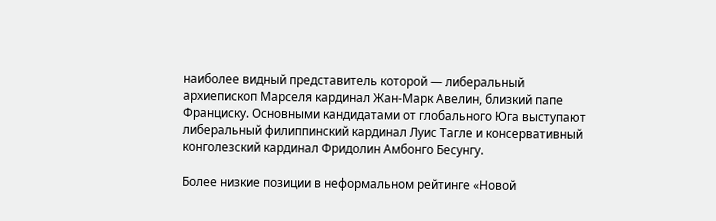наиболее видный представитель которой — либеральный архиепископ Марселя кардинал Жан-Марк Авелин, близкий папе Франциску. Основными кандидатами от глобального Юга выступают либеральный филиппинский кардинал Луис Тагле и консервативный конголезский кардинал Фридолин Амбонго Бесунгу.

Более низкие позиции в неформальном рейтинге «Новой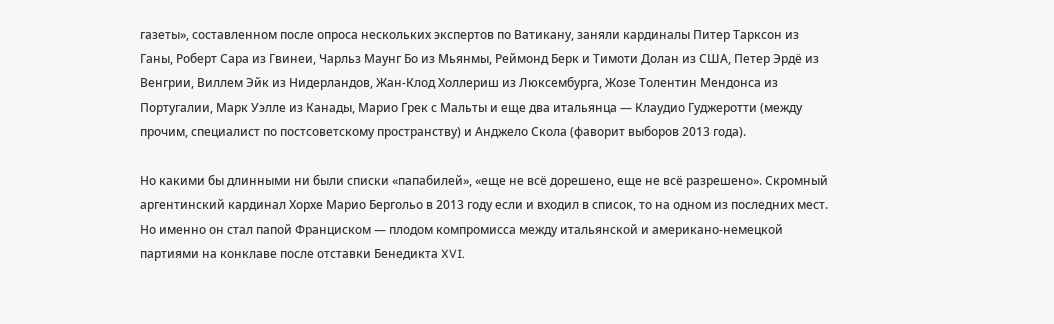газеты», составленном после опроса нескольких экспертов по Ватикану, заняли кардиналы Питер Тарксон из Ганы, Роберт Сара из Гвинеи, Чарльз Маунг Бо из Мьянмы, Реймонд Берк и Тимоти Долан из США, Петер Эрдё из Венгрии, Виллем Эйк из Нидерландов, Жан-Клод Холлериш из Люксембурга, Жозе Толентин Мендонса из Португалии, Марк Уэлле из Канады, Марио Грек с Мальты и еще два итальянца — Клаудио Гуджеротти (между прочим, специалист по постсоветскому пространству) и Анджело Скола (фаворит выборов 2013 года).

Но какими бы длинными ни были списки «папабилей», «еще не всё дорешено, еще не всё разрешено». Скромный аргентинский кардинал Хорхе Марио Бергольо в 2013 году если и входил в список, то на одном из последних мест. Но именно он стал папой Франциском — плодом компромисса между итальянской и американо-немецкой партиями на конклаве после отставки Бенедикта XVI.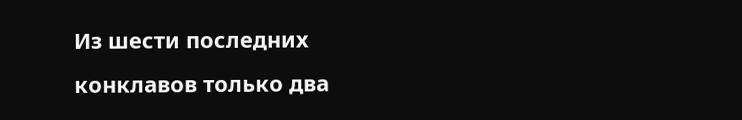Из шести последних конклавов только два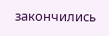закончились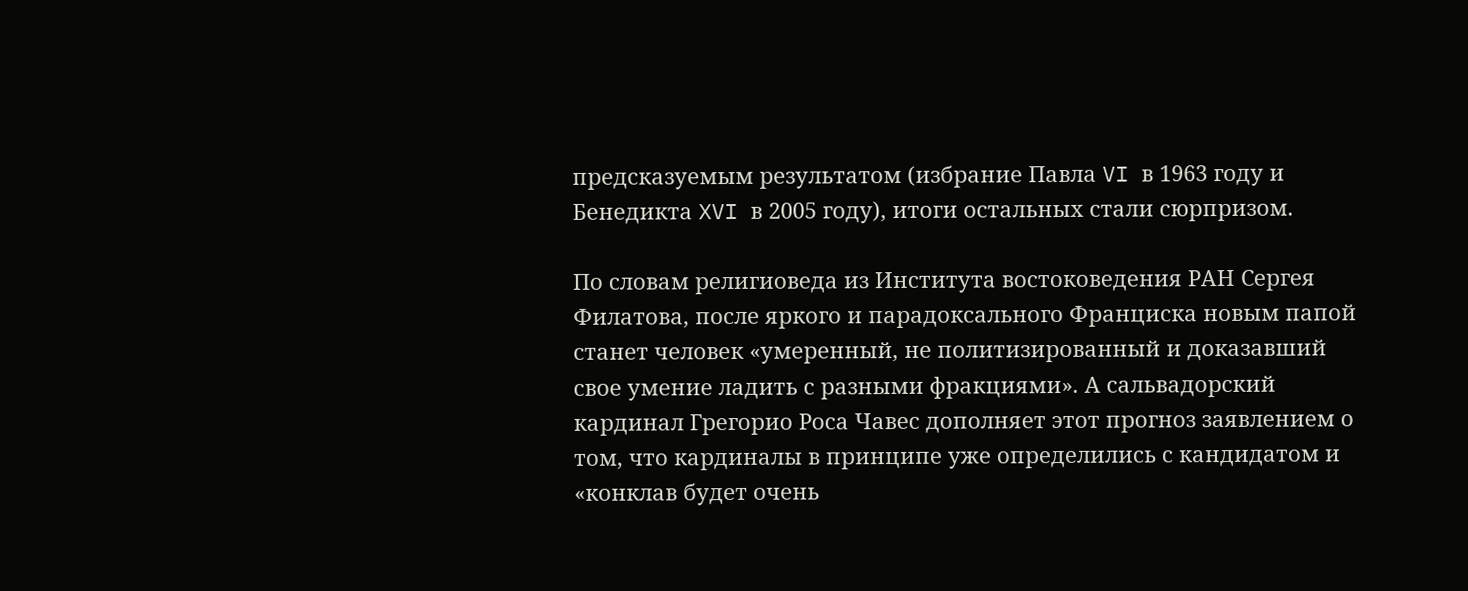предсказуемым результатом (избрание Павла VI в 1963 году и Бенедикта XVI в 2005 году), итоги остальных стали сюрпризом.

По словам религиоведа из Института востоковедения РАН Сергея Филатова, после яркого и парадоксального Франциска новым папой станет человек «умеренный, не политизированный и доказавший свое умение ладить с разными фракциями». А сальвадорский кардинал Грегорио Роса Чавес дополняет этот прогноз заявлением о том, что кардиналы в принципе уже определились с кандидатом и «конклав будет очень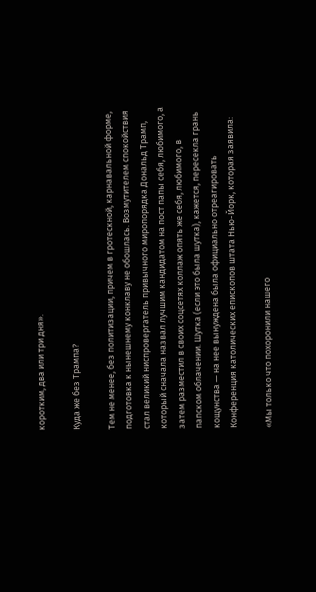коротким, два или три дня».

Куда же без Трампа?

Тем не менее, без политизации, причем в гротескной, карнавальной форме, подготовка к нынешнему конклаву не обошлась. Возмутителем спокойствия стал великий ниспровергатель привычного миропорядка Дональд Трамп, который сначала назвал лучшим кандидатом на пост папы себя, любимого, а затем разместил в своих соцсетях коллаж опять же себя, любимого, в папском облачении. Шутка (если это была шутка), кажется, пересекла грань кощунства — на нее вынуждена была официально отреагировать Конференция католических епископов штата Нью-Йорк, которая заявила:

«Мы только что похоронили нашего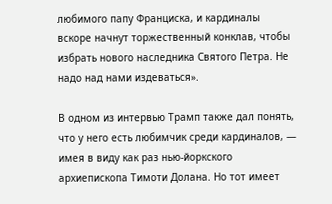любимого папу Франциска, и кардиналы вскоре начнут торжественный конклав, чтобы избрать нового наследника Святого Петра. Не надо над нами издеваться».

В одном из интервью Трамп также дал понять, что у него есть любимчик среди кардиналов, — имея в виду как раз нью-йоркского архиепископа Тимоти Долана. Но тот имеет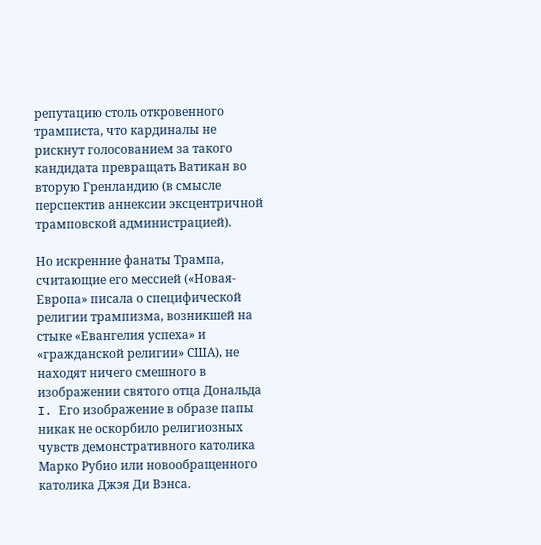репутацию столь откровенного трамписта, что кардиналы не рискнут голосованием за такого кандидата превращать Ватикан во вторую Гренландию (в смысле перспектив аннексии эксцентричной трамповской администрацией).

Но искренние фанаты Трампа, считающие его мессией («Новая-Европа» писала о специфической религии трампизма, возникшей на стыке «Евангелия успеха» и «гражданской религии» США), не находят ничего смешного в изображении святого отца Дональда I. Его изображение в образе папы никак не оскорбило религиозных чувств демонстративного католика Марко Рубио или новообращенного католика Джэя Ди Вэнса.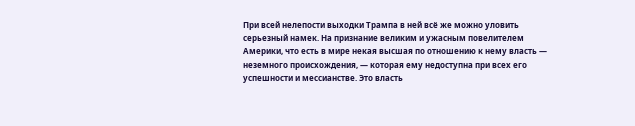При всей нелепости выходки Трампа в ней всё же можно уловить серьезный намек. На признание великим и ужасным повелителем Америки, что есть в мире некая высшая по отношению к нему власть — неземного происхождения, — которая ему недоступна при всех его успешности и мессианстве. Это власть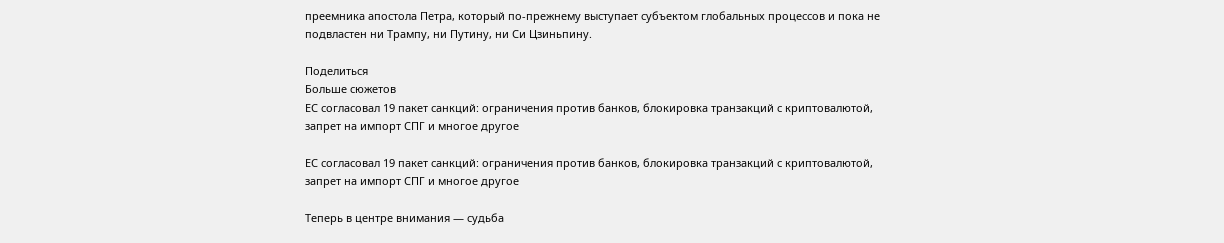преемника апостола Петра, который по-прежнему выступает субъектом глобальных процессов и пока не подвластен ни Трампу, ни Путину, ни Си Цзиньпину.

Поделиться
Больше сюжетов
ЕС согласовал 19 пакет санкций: ограничения против банков, блокировка транзакций с криптовалютой, запрет на импорт СПГ и многое другое

ЕС согласовал 19 пакет санкций: ограничения против банков, блокировка транзакций с криптовалютой, запрет на импорт СПГ и многое другое

Теперь в центре внимания — судьба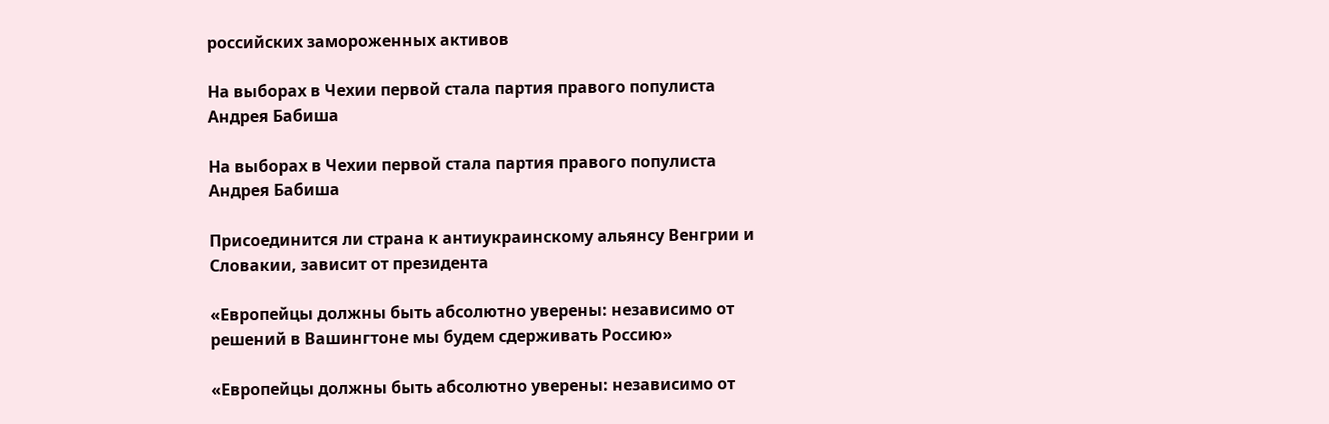российских замороженных активов

На выборах в Чехии первой стала партия правого популиста Андрея Бабиша

На выборах в Чехии первой стала партия правого популиста Андрея Бабиша

Присоединится ли страна к антиукраинскому альянсу Венгрии и Словакии, зависит от президента

«Европейцы должны быть абсолютно уверены: независимо от решений в Вашингтоне мы будем сдерживать Россию»

«Европейцы должны быть абсолютно уверены: независимо от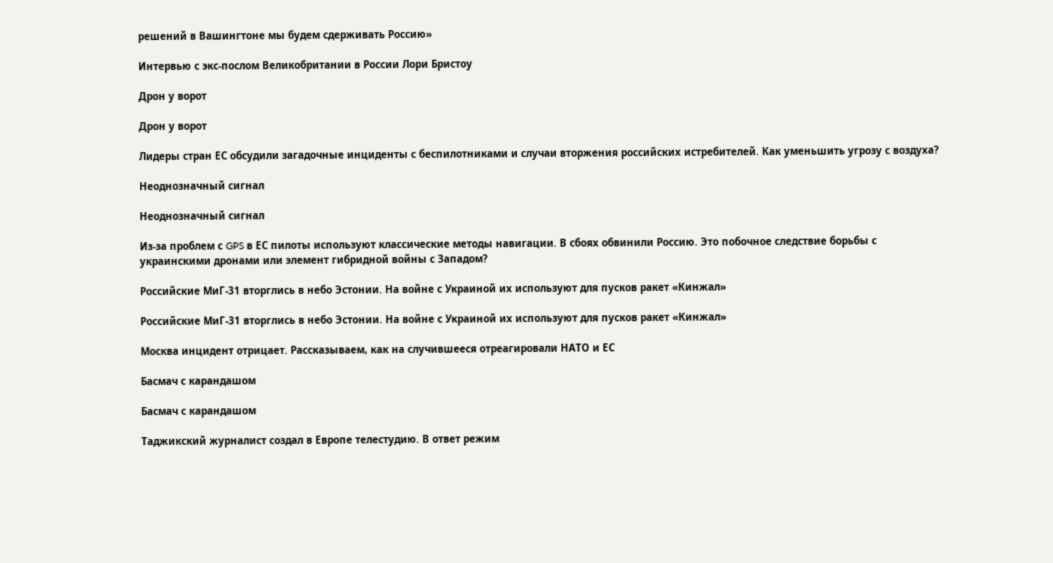решений в Вашингтоне мы будем сдерживать Россию»

Интервью с экс-послом Великобритании в России Лори Бристоу

Дрон у ворот

Дрон у ворот

Лидеры стран ЕС обсудили загадочные инциденты с беспилотниками и случаи вторжения российских истребителей. Как уменьшить угрозу с воздуха?

Неоднозначный сигнал

Неоднозначный сигнал

Из-за проблем с GPS в ЕС пилоты используют классические методы навигации. В сбоях обвинили Россию. Это побочное следствие борьбы с украинскими дронами или элемент гибридной войны с Западом?

Российские МиГ-31 вторглись в небо Эстонии. На войне с Украиной их используют для пусков ракет «Кинжал»

Российские МиГ-31 вторглись в небо Эстонии. На войне с Украиной их используют для пусков ракет «Кинжал»

Москва инцидент отрицает. Рассказываем, как на случившееся отреагировали НАТО и ЕС

Басмач с карандашом

Басмач с карандашом

Таджикский журналист создал в Европе телестудию. В ответ режим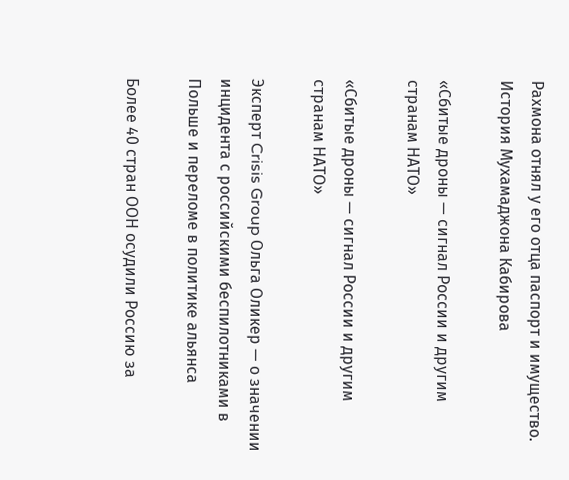Рахмона отнял у его отца паспорт и имущество. История Мухамаджона Кабирова

«Сбитые дроны — сигнал России и другим странам НАТО»

«Сбитые дроны — сигнал России и другим странам НАТО»

Эксперт Crisis Group Ольга Оликер — о значении инцидента с российскими беспилотниками в Польше и переломе в политике альянса

Более 40 стран ООН осудили Россию за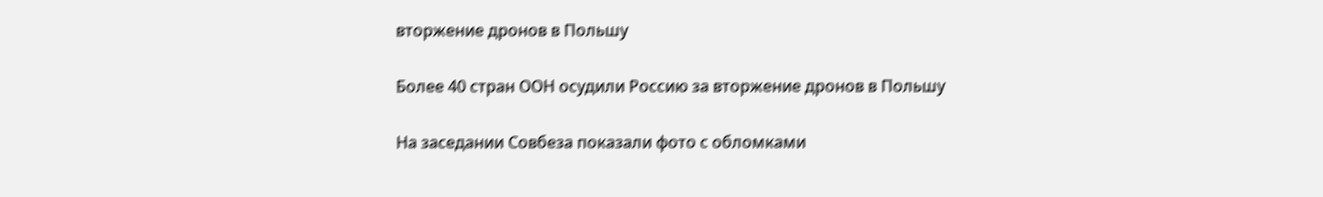вторжение дронов в Польшу

Более 40 стран ООН осудили Россию за вторжение дронов в Польшу

На заседании Совбеза показали фото с обломками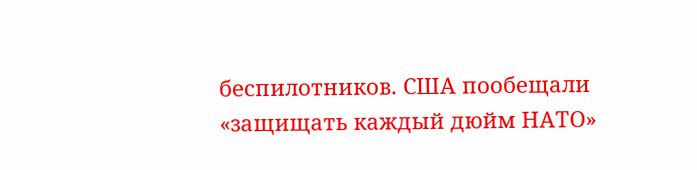беспилотников. США пообещали «защищать каждый дюйм НАТО»